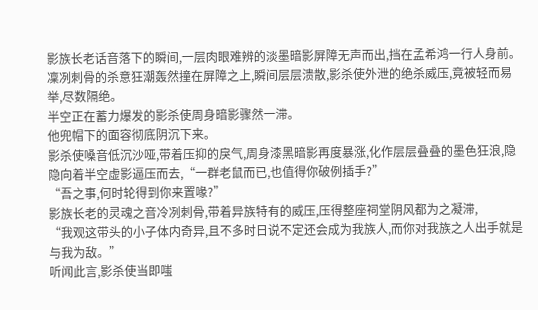影族长老话音落下的瞬间,一层肉眼难辨的淡墨暗影屏障无声而出,挡在孟希鸿一行人身前。
凜冽刺骨的杀意狂潮轰然撞在屏障之上,瞬间层层溃散,影杀使外泄的绝杀威压,竟被轻而易举,尽数隔绝。
半空正在蓄力爆发的影杀使周身暗影骤然一滞。
他兜帽下的面容彻底阴沉下来。
影杀使嗓音低沉沙哑,带着压抑的戾气,周身漆黑暗影再度暴涨,化作层层叠叠的墨色狂浪,隐隐向着半空虚影逼压而去,“一群老鼠而已,也值得你破例插手?”
“吾之事,何时轮得到你来置喙?”
影族长老的灵魂之音冷冽刺骨,带着异族特有的威压,压得整座祠堂阴风都为之凝滞,
“我观这带头的小子体内奇异,且不多时日说不定还会成为我族人,而你对我族之人出手就是与我为敌。”
听闻此言,影杀使当即嗤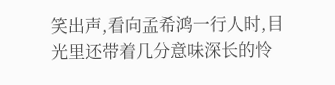笑出声,看向孟希鸿一行人时,目光里还带着几分意味深长的怜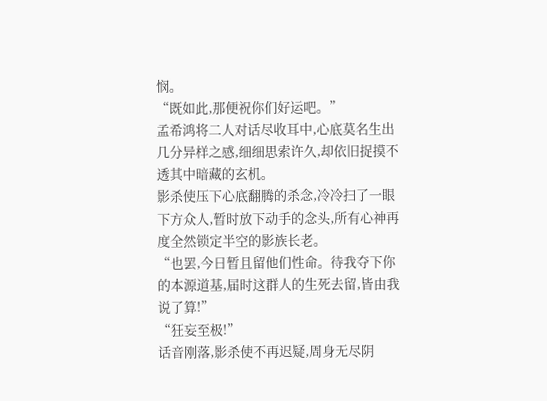悯。
“既如此,那便祝你们好运吧。”
孟希鸿将二人对话尽收耳中,心底莫名生出几分异样之感,细细思索许久,却依旧捉摸不透其中暗藏的玄机。
影杀使压下心底翻腾的杀念,冷冷扫了一眼下方众人,暂时放下动手的念头,所有心神再度全然锁定半空的影族长老。
“也罢,今日暂且留他们性命。待我夺下你的本源道基,届时这群人的生死去留,皆由我说了算!”
“狂妄至极!”
话音刚落,影杀使不再迟疑,周身无尽阴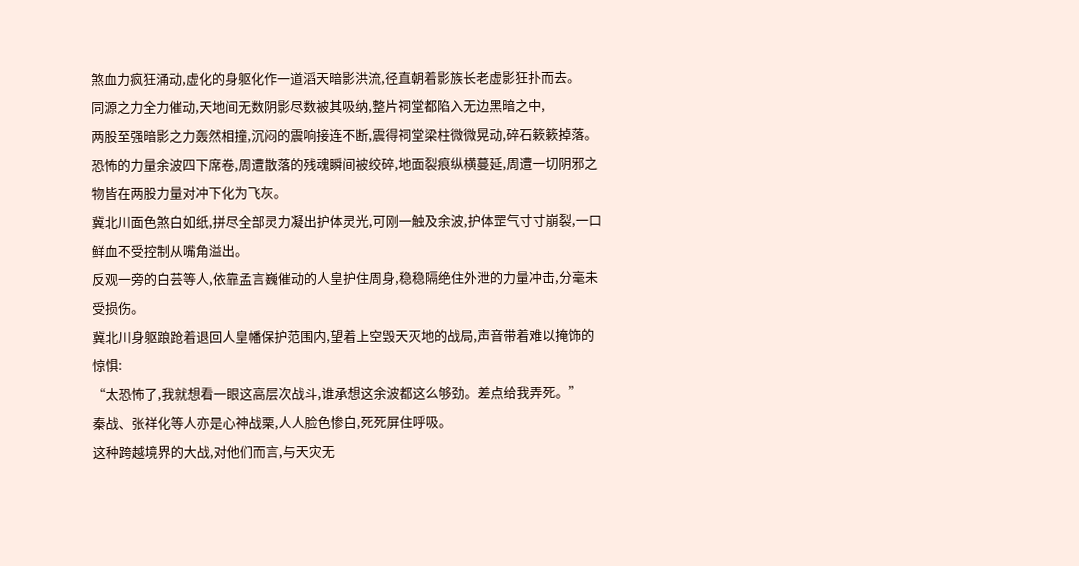煞血力疯狂涌动,虚化的身躯化作一道滔天暗影洪流,径直朝着影族长老虚影狂扑而去。
同源之力全力催动,天地间无数阴影尽数被其吸纳,整片祠堂都陷入无边黑暗之中,
两股至强暗影之力轰然相撞,沉闷的震响接连不断,震得祠堂梁柱微微晃动,碎石簌簌掉落。
恐怖的力量余波四下席卷,周遭散落的残魂瞬间被绞碎,地面裂痕纵横蔓延,周遭一切阴邪之物皆在两股力量对冲下化为飞灰。
冀北川面色煞白如纸,拼尽全部灵力凝出护体灵光,可刚一触及余波,护体罡气寸寸崩裂,一口鲜血不受控制从嘴角溢出。
反观一旁的白芸等人,依靠孟言巍催动的人皇护住周身,稳稳隔绝住外泄的力量冲击,分毫未受损伤。
冀北川身躯踉跄着退回人皇幡保护范围内,望着上空毁天灭地的战局,声音带着难以掩饰的惊惧:
“太恐怖了,我就想看一眼这高层次战斗,谁承想这余波都这么够劲。差点给我弄死。”
秦战、张祥化等人亦是心神战栗,人人脸色惨白,死死屏住呼吸。
这种跨越境界的大战,对他们而言,与天灾无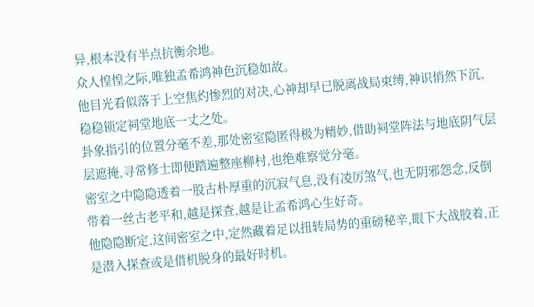异,根本没有半点抗衡余地。
众人惶惶之际,唯独孟希鸿神色沉稳如故。
他目光看似落于上空焦灼惨烈的对决,心神却早已脱离战局束缚,神识悄然下沉,稳稳锁定祠堂地底一丈之处。
卦象指引的位置分毫不差,那处密室隐匿得极为精妙,借助祠堂阵法与地底阴气层层遮掩,寻常修士即便踏遍整座柳村,也绝难察觉分毫。
密室之中隐隐透着一股古朴厚重的沉寂气息,没有凌厉煞气,也无阴邪怨念,反倒带着一丝古老平和,越是探查,越是让孟希鸿心生好奇。
他隐隐断定,这间密室之中,定然藏着足以扭转局势的重磅秘辛,眼下大战胶着,正是潜入探查或是借机脱身的最好时机。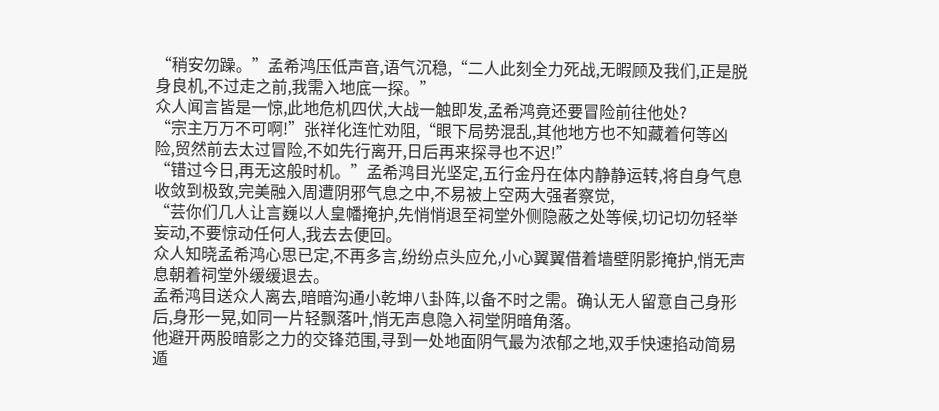“稍安勿躁。”孟希鸿压低声音,语气沉稳,“二人此刻全力死战,无暇顾及我们,正是脱身良机,不过走之前,我需入地底一探。”
众人闻言皆是一惊,此地危机四伏,大战一触即发,孟希鸿竟还要冒险前往他处?
“宗主万万不可啊!”张祥化连忙劝阻,“眼下局势混乱,其他地方也不知藏着何等凶险,贸然前去太过冒险,不如先行离开,日后再来探寻也不迟!”
“错过今日,再无这般时机。”孟希鸿目光坚定,五行金丹在体内静静运转,将自身气息收敛到极致,完美融入周遭阴邪气息之中,不易被上空两大强者察觉,
“芸你们几人让言巍以人皇幡掩护,先悄悄退至祠堂外侧隐蔽之处等候,切记切勿轻举妄动,不要惊动任何人,我去去便回。
众人知晓孟希鸿心思已定,不再多言,纷纷点头应允,小心翼翼借着墙壁阴影掩护,悄无声息朝着祠堂外缓缓退去。
孟希鸿目送众人离去,暗暗沟通小乾坤八卦阵,以备不时之需。确认无人留意自己身形后,身形一晃,如同一片轻飘落叶,悄无声息隐入祠堂阴暗角落。
他避开两股暗影之力的交锋范围,寻到一处地面阴气最为浓郁之地,双手快速掐动简易遁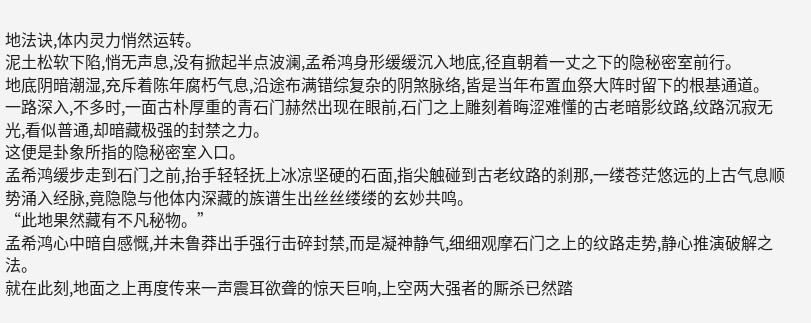地法诀,体内灵力悄然运转。
泥土松软下陷,悄无声息,没有掀起半点波澜,孟希鸿身形缓缓沉入地底,径直朝着一丈之下的隐秘密室前行。
地底阴暗潮湿,充斥着陈年腐朽气息,沿途布满错综复杂的阴煞脉络,皆是当年布置血祭大阵时留下的根基通道。
一路深入,不多时,一面古朴厚重的青石门赫然出现在眼前,石门之上雕刻着晦涩难懂的古老暗影纹路,纹路沉寂无光,看似普通,却暗藏极强的封禁之力。
这便是卦象所指的隐秘密室入口。
孟希鸿缓步走到石门之前,抬手轻轻抚上冰凉坚硬的石面,指尖触碰到古老纹路的刹那,一缕苍茫悠远的上古气息顺势涌入经脉,竟隐隐与他体内深藏的族谱生出丝丝缕缕的玄妙共鸣。
“此地果然藏有不凡秘物。”
孟希鸿心中暗自感慨,并未鲁莽出手强行击碎封禁,而是凝神静气,细细观摩石门之上的纹路走势,静心推演破解之法。
就在此刻,地面之上再度传来一声震耳欲聋的惊天巨响,上空两大强者的厮杀已然踏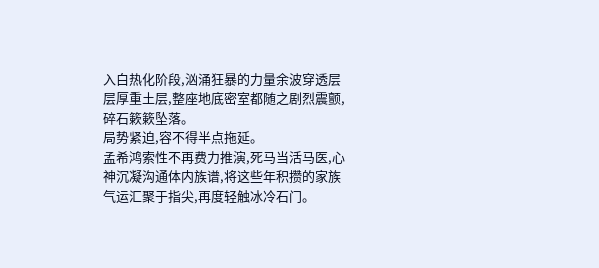入白热化阶段,汹涌狂暴的力量余波穿透层层厚重土层,整座地底密室都随之剧烈震颤,碎石簌簌坠落。
局势紧迫,容不得半点拖延。
孟希鸿索性不再费力推演,死马当活马医,心神沉凝沟通体内族谱,将这些年积攒的家族气运汇聚于指尖,再度轻触冰冷石门。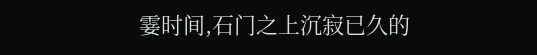霎时间,石门之上沉寂已久的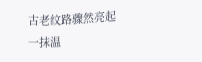古老纹路骤然亮起一抹温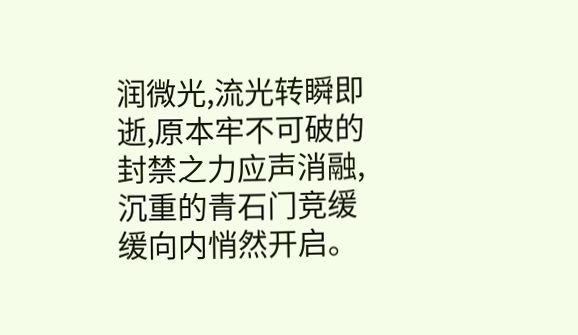润微光,流光转瞬即逝,原本牢不可破的封禁之力应声消融,沉重的青石门竞缓缓向内悄然开启。